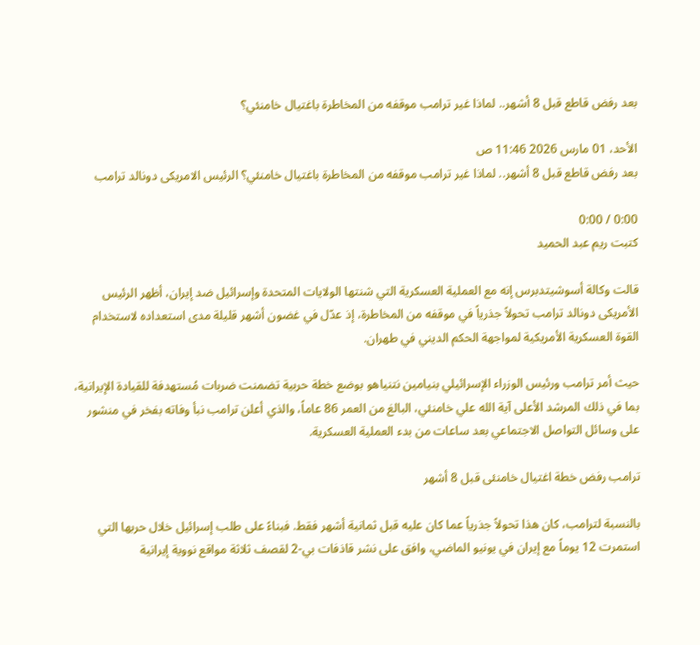بعد رفض قاطع قبل 8 أشهر.. لماذا غير ترامب موقفه من المخاطرة باغتيال خامنئي؟

الأحد، 01 مارس 2026 11:46 ص
بعد رفض قاطع قبل 8 أشهر.. لماذا غير ترامب موقفه من المخاطرة باغتيال خامنئي؟ الرئيس الامريكى دونالد ترامب

0:00 / 0:00
كتبت ريم عبد الحميد

قالت وكالة أسوشيتدبرس إنه مع العملية العسكرية التي شنتها الولايات المتحدة وإسرائيل ضد إيران، أظهر الرئيس الأمريكى دونالد ترامب تحولاً جذرياً في موقفه من المخاطرة، إذ عدّل في غضون أشهر قليلة مدى استعداده لاستخدام القوة العسكرية الأمريكية لمواجهة الحكم الديني في طهران.

حيث أمر ترامب ورئيس الوزراء الإسرائيلي بنيامين نتنياهو بوضع خطة حربية تضمنت ضربات مُستهدفة للقيادة الإيرانية، بما في ذلك المرشد الأعلى آية الله علي خامنئي، البالغ من العمر 86 عاماً، والذي أعلن ترامب نبأ وفاته بفخر في منشور على وسائل التواصل الاجتماعي بعد ساعات من بدء العملية العسكرية.

ترامب رفض خطة اغتيال خامنئى قبل 8 أشهر

بالنسبة لترامب، كان هذا تحولاً جذرياً عما كان عليه قبل ثمانية أشهر فقط. فبناءً على طلب إسرائيل خلال حربها التي استمرت 12 يوماً مع إيران في يونيو الماضي، وافق على نشر قاذفات بي-2 لقصف ثلاثة مواقع نووية إيرانية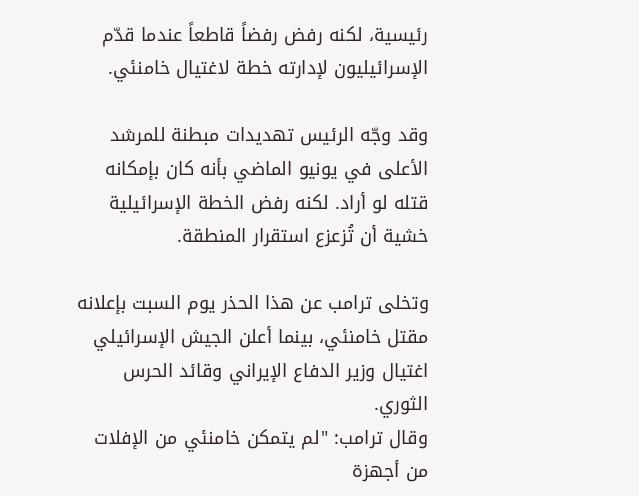رئيسية، لكنه رفض رفضاً قاطعاً عندما قدّم الإسرائيليون لإدارته خطة لاغتيال خامنئي.

وقد وجّه الرئيس تهديدات مبطنة للمرشد الأعلى في يونيو الماضي بأنه كان بإمكانه قتله لو أراد. لكنه رفض الخطة الإسرائيلية خشية أن تُزعزع استقرار المنطقة.

وتخلى ترامب عن هذا الحذر يوم السبت بإعلانه مقتل خامنئي، بينما أعلن الجيش الإسرائيلي اغتيال وزير الدفاع الإيراني وقائد الحرس الثوري.
وقال ترامب: "لم يتمكن خامنئي من الإفلات من أجهزة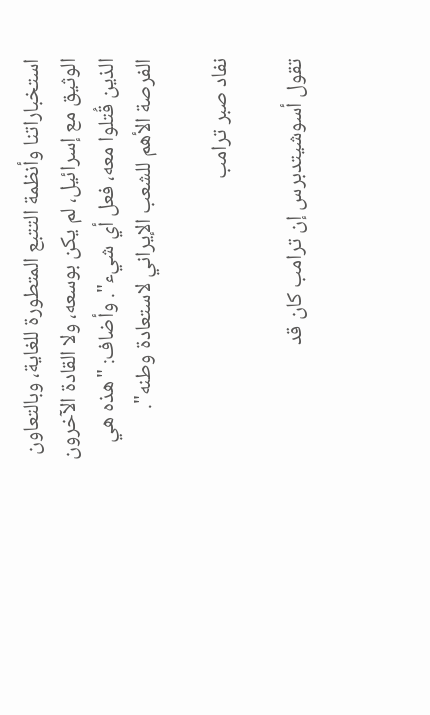استخباراتنا وأنظمة التتبع المتطورة للغاية، وبالتعاون الوثيق مع إسرائيل، لم يكن بوسعه، ولا القادة الآخرون الذين قُتلوا معه، فعل أي شيء". وأضاف: "هذه هي الفرصة الأهم للشعب الإيراني لاستعادة وطنه".

نفاد صبر ترامب

تقول أسوشيتدبرس إن ترامب كان قد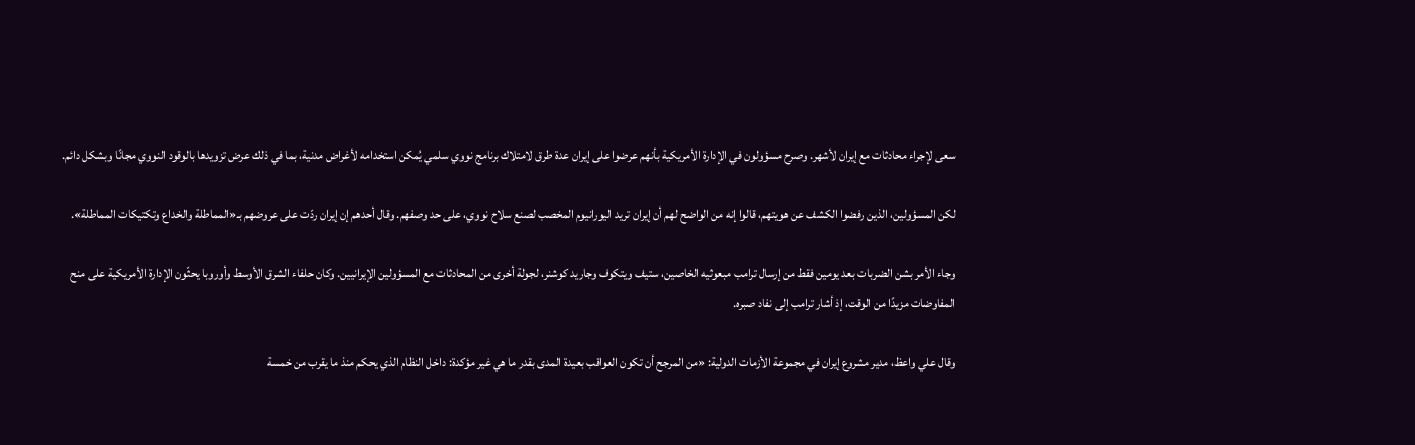سعى لإجراء محادثات مع إيران لأشهر. وصرح مسؤولون في الإدارة الأمريكية بأنهم عرضوا على إيران عدة طرق لامتلاك برنامج نووي سلمي يُمكن استخدامه لأغراض مدنية، بما في ذلك عرض تزويدها بالوقود النووي مجانًا وبشكل دائم.

لكن المسؤولين، الذين رفضوا الكشف عن هويتهم، قالوا إنه من الواضح لهم أن إيران تريد اليورانيوم المخصب لصنع سلاح نووي، على حد وصفهم. وقال أحدهم إن إيران ردّت على عروضهم بـ«المماطلة والخداع وتكتيكات المماطلة».

وجاء الأمر بشن الضربات بعد يومين فقط من إرسال ترامب مبعوثيه الخاصين، ستيف ويتكوف وجاريد كوشنر، لجولة أخرى من المحادثات مع المسؤولين الإيرانيين. وكان حلفاء الشرق الأوسط وأوروبا يحثّون الإدارة الأمريكية على منح المفاوضات مزيدًا من الوقت، إذ أشار ترامب إلى نفاد صبره.

وقال علي واعظ، مدير مشروع إيران في مجموعة الأزمات الدولية: «من المرجح أن تكون العواقب بعيدة المدى بقدر ما هي غير مؤكدة: داخل النظام الذي يحكم منذ ما يقرب من خمسة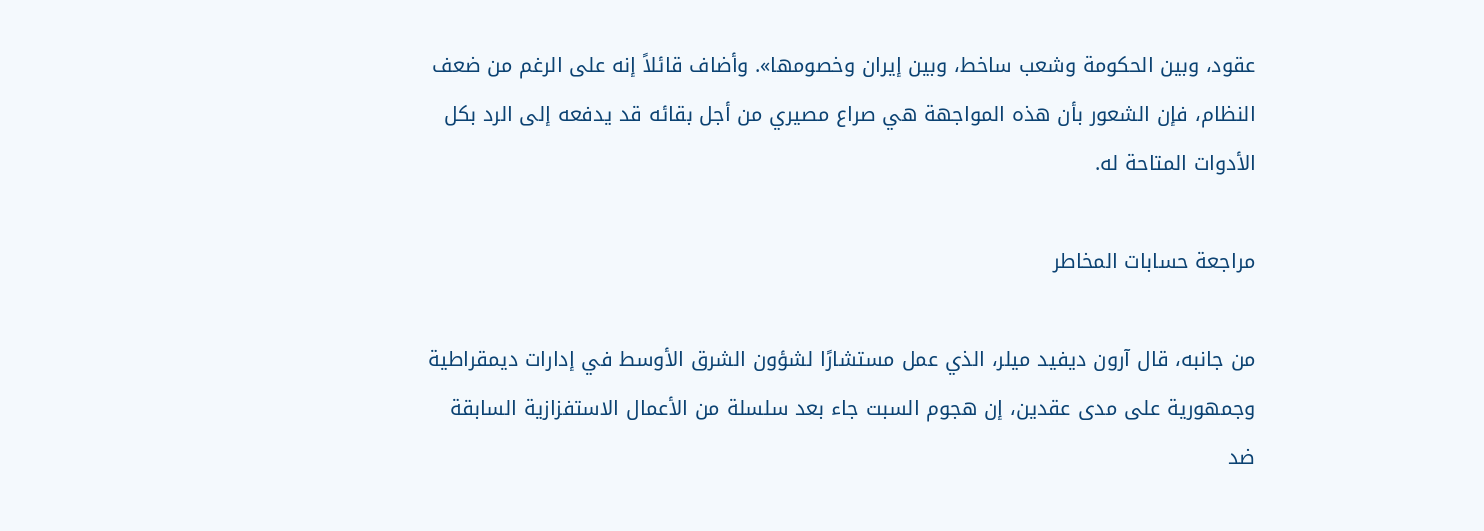عقود، وبين الحكومة وشعب ساخط، وبين إيران وخصومها». وأضاف قائلاً إنه على الرغم من ضعف النظام، فإن الشعور بأن هذه المواجهة هي صراع مصيري من أجل بقائه قد يدفعه إلى الرد بكل الأدوات المتاحة له.

مراجعة حسابات المخاطر

من جانبه، قال آرون ديفيد ميلر، الذي عمل مستشارًا لشؤون الشرق الأوسط في إدارات ديمقراطية وجمهورية على مدى عقدين، إن هجوم السبت جاء بعد سلسلة من الأعمال الاستفزازية السابقة ضد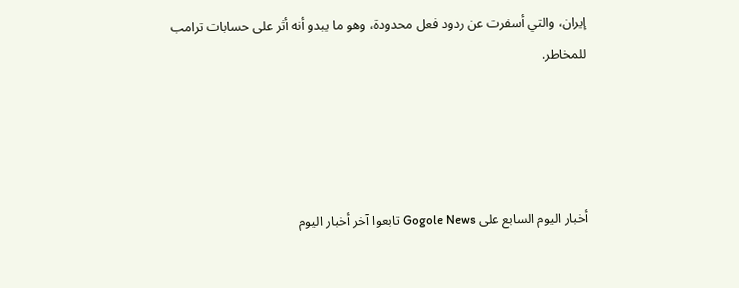إيران، والتي أسفرت عن ردود فعل محدودة، وهو ما يبدو أنه أثر على حسابات ترامب للمخاطر.




أخبار اليوم السابع على Gogole News تابعوا آخر أخبار اليوم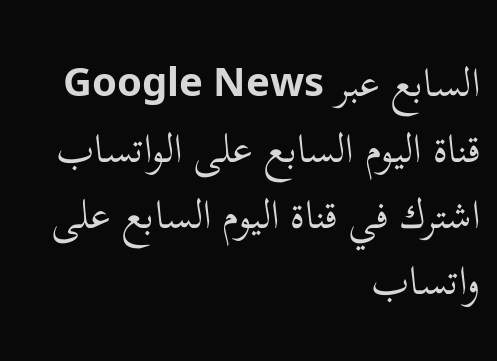السابع عبر Google News
قناة اليوم السابع على الواتساب اشترك في قناة اليوم السابع على واتساب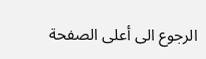الرجوع الى أعلى الصفحة